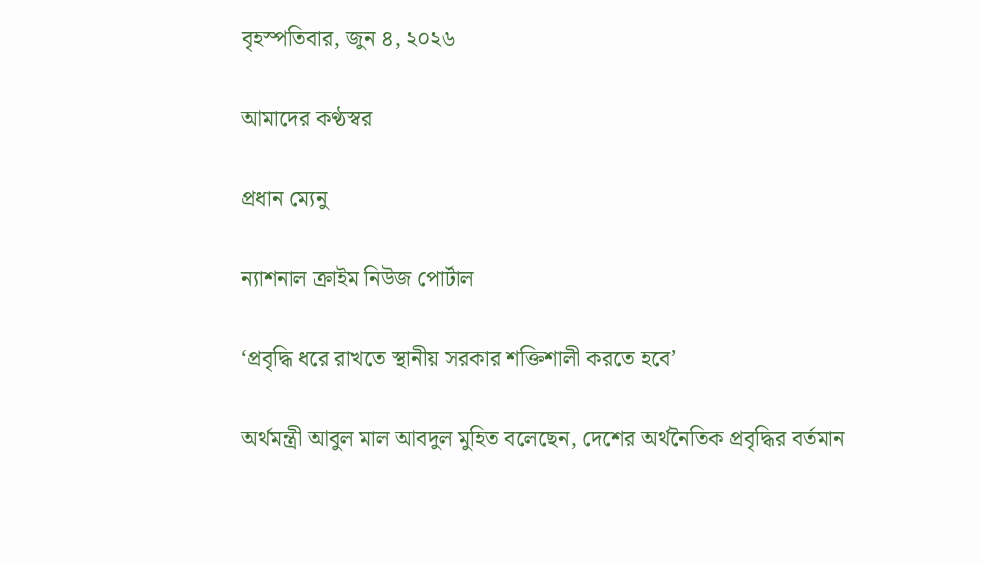বৃহস্পতিবার, জুন ৪, ২০২৬

আমাদের কণ্ঠস্বর

প্রধান ম্যেনু

ন্যাশনাল ক্রাইম নিউজ পোর্টাল

‘প্রবৃদ্ধি ধরে রাখতে স্থানীয় সরকার শক্তিশালী করতে হবে’

অর্থমন্ত্রী আবুল মাল আবদুল মুহিত বলেছেন, দেশের অর্থনৈতিক প্রবৃদ্ধির বর্তমান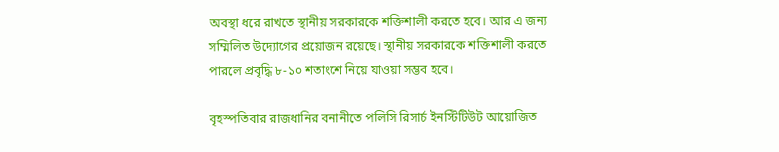অবস্থা ধরে রাখতে স্থানীয় সরকারকে শক্তিশালী করতে হবে। আর এ জন্য সম্মিলিত উদ্যোগের প্রয়োজন রয়েছে। স্থানীয় সরকারকে শক্তিশালী করতে পারলে প্রবৃদ্ধি ৮-১০ শতাংশে নিয়ে যাওয়া সম্ভব হবে।

বৃহস্পতিবার রাজধানির বনানীতে পলিসি রিসার্চ ইনস্টিটিউট আয়োজিত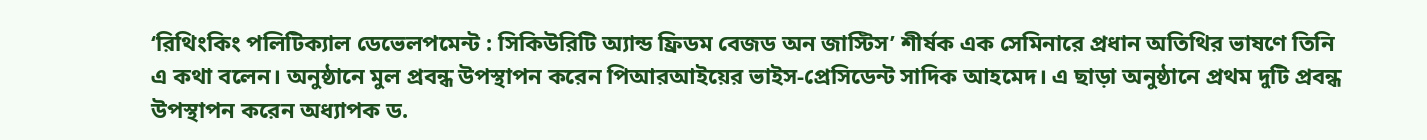‘রিথিংকিং পলিটিক্যাল ডেভেলপমেন্ট : সিকিউরিটি অ্যান্ড ফ্রিডম বেজড অন জাস্টিস’ শীর্ষক এক সেমিনারে প্রধান অতিথির ভাষণে তিনি এ কথা বলেন। অনুষ্ঠানে মুল প্রবন্ধ উপস্থাপন করেন পিআরআইয়ের ভাইস-প্রেসিডেন্ট সাদিক আহমেদ। এ ছাড়া অনুষ্ঠানে প্রথম দুটি প্রবন্ধ উপস্থাপন করেন অধ্যাপক ড.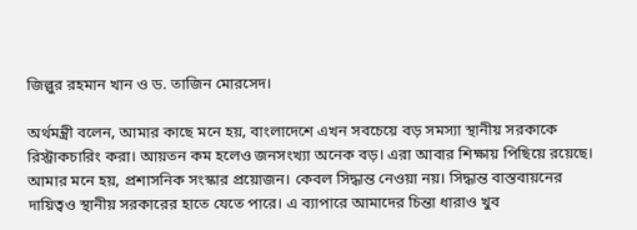জিল্লুর রহমান খান ও ড. তাজিন মোরসেদ।

অর্থমন্ত্রী বলেন, আমার কাছে মনে হয়, বাংলাদেশে এখন সবচেয়ে বড় সমস্যা স্থানীয় সরকাকে রিস্ট্রাকচারিং করা। আয়তন কম হলেও জনসংখ্যা অনেক বড়। এরা আবার শিক্ষায় পিছিয়ে রয়েছে। আমার মনে হয়, প্রশাসনিক সংস্কার প্রয়োজন। কেবল সিদ্ধান্ত নেওয়া নয়। সিদ্ধান্ত বাস্তবায়নের দায়িত্বও স্থানীয় সরকারের হাতে যেতে পারে। এ ব্যাপারে আমাদের চিন্তা ধারাও খুব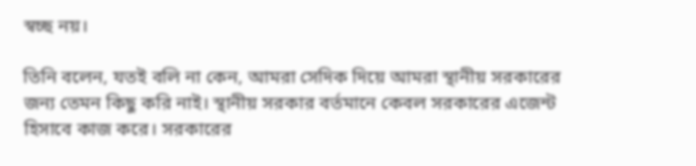স্বচ্ছ নয়।

তিনি বলেন, যতই বলি না কেন, আমরা সেদিক দিয়ে আমরা স্থানীয় সরকারের জন্য তেমন কিছু করি নাই। স্থানীয় সরকার বর্তমানে কেবল সরকারের এজেন্ট হিসাবে কাজ করে। সরকারের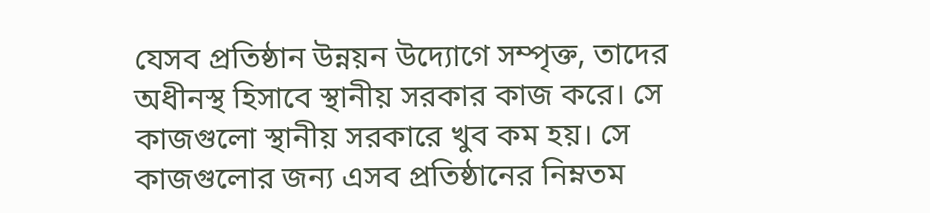যেসব প্রতিষ্ঠান উন্নয়ন উদ্যোগে সম্পৃক্ত, তাদের অধীনস্থ হিসাবে স্থানীয় সরকার কাজ করে। সে কাজগুলো স্থানীয় সরকারে খুব কম হয়। সে কাজগুলোর জন্য এসব প্রতিষ্ঠানের নিম্নতম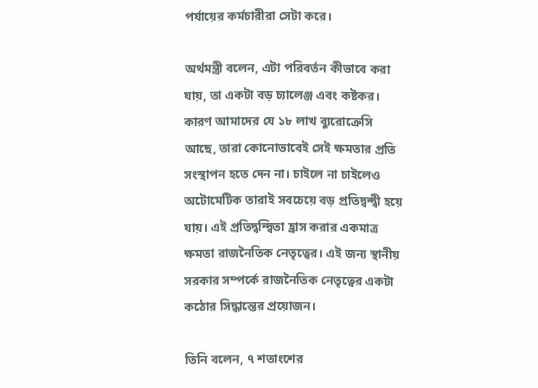পর্যায়ের কর্মচারীরা সেটা করে।

অর্থমন্ত্রী বলেন, এটা পরিবর্তন কীভাবে করা যায়, তা একটা বড় চ্যালেঞ্জ এবং কষ্টকর। কারণ আমাদের যে ১৮ লাখ ব্যুরোক্রেসি আছে, তারা কোনোভাবেই সেই ক্ষমতার প্রতি সংস্থাপন হতে দেন না। চাইলে না চাইলেও অটোমেটিক তারাই সবচেয়ে বড় প্রতিদ্বন্দ্বী হয়ে যায়। এই প্রতিদ্বন্দ্বিতা হ্রাস করার একমাত্র ক্ষমতা রাজনৈতিক নেতৃত্বের। এই জন্য স্থানীয় সরকার সম্পর্কে রাজনৈতিক নেতৃত্বের একটা কঠোর সিদ্ধান্তের প্রয়োজন।

তিনি বলেন, ৭ শতাংশের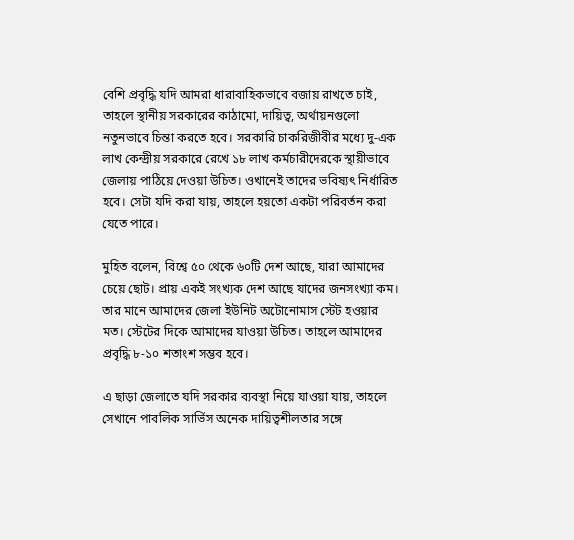বেশি প্রবৃদ্ধি যদি আমরা ধারাবাহিকভাবে বজায় রাখতে চাই, তাহলে স্থানীয় সরকারের কাঠামো, দায়িত্ব, অর্থায়নগুলো নতুনভাবে চিন্তা করতে হবে। সরকারি চাকরিজীবীর মধ্যে দু-এক লাখ কেন্দ্রীয় সরকারে রেখে ১৮ লাখ কর্মচারীদেরকে স্থায়ীভাবে জেলায় পাঠিয়ে দেওয়া উচিত। ওখানেই তাদের ভবিষ্যৎ নির্ধারিত হবে। সেটা যদি করা যায়, তাহলে হয়তো একটা পরিবর্তন করা যেতে পারে।

মুহিত বলেন, বিশ্বে ৫০ থেকে ৬০টি দেশ আছে, যারা আমাদের চেয়ে ছোট। প্রায় একই সংখ্যক দেশ আছে যাদের জনসংখ্যা কম। তার মানে আমাদের জেলা ইউনিট অটোনোমাস স্টেট হওয়ার মত। স্টেটের দিকে আমাদের যাওয়া উচিত। তাহলে আমাদের প্রবৃদ্ধি ৮-১০ শতাংশ সম্ভব হবে।

এ ছাড়া জেলাতে যদি সরকার ব্যবস্থা নিয়ে যাওয়া যায়, তাহলে সেখানে পাবলিক সার্ভিস অনেক দায়িত্বশীলতার সঙ্গে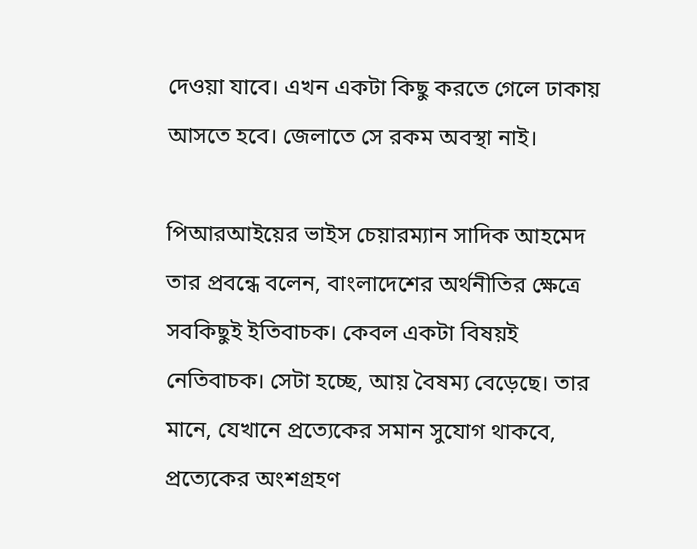দেওয়া যাবে। এখন একটা কিছু করতে গেলে ঢাকায় আসতে হবে। জেলাতে সে রকম অবস্থা নাই।

পিআরআইয়ের ভাইস চেয়ারম্যান সাদিক আহমেদ তার প্রবন্ধে বলেন, বাংলাদেশের অর্থনীতির ক্ষেত্রে সবকিছুই ইতিবাচক। কেবল একটা বিষয়ই নেতিবাচক। সেটা হচ্ছে, আয় বৈষম্য বেড়েছে। তার মানে, যেখানে প্রত্যেকের সমান সুযোগ থাকবে, প্রত্যেকের অংশগ্রহণ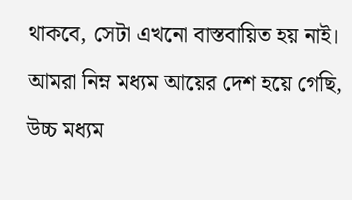থাকবে, সেটা এখনো বাস্তবায়িত হয় নাই। আমরা নিম্ন মধ্যম আয়ের দেশ হয়ে গেছি, উচ্চ মধ্যম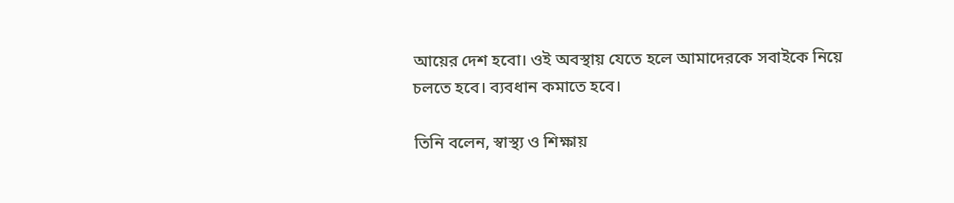আয়ের দেশ হবো। ওই অবস্থায় যেতে হলে আমাদেরকে সবাইকে নিয়ে চলতে হবে। ব্যবধান কমাতে হবে।

তিনি বলেন, স্বাস্থ্য ও শিক্ষায়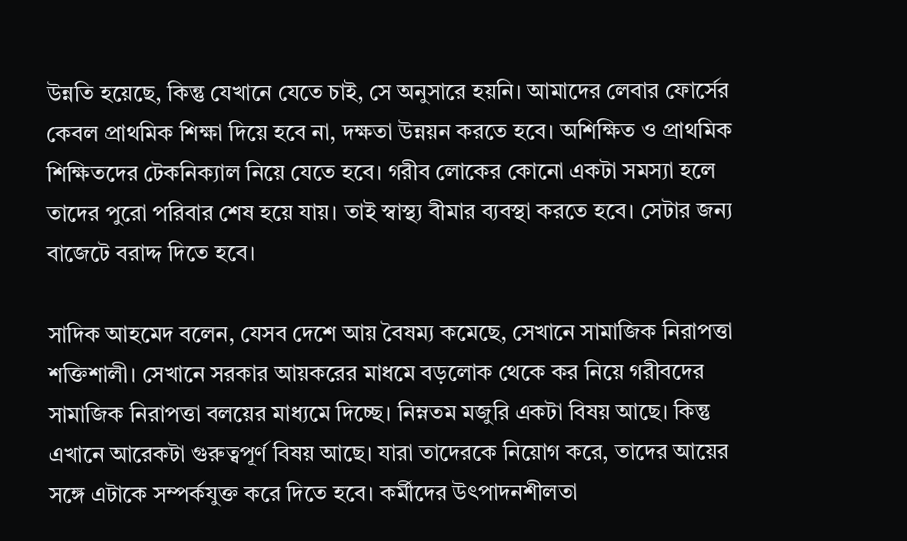উন্নতি হয়েছে, কিন্তু যেখানে যেতে চাই, সে অনুসারে হয়নি। আমাদের লেবার ফোর্সের কেবল প্রাথমিক শিক্ষা দিয়ে হবে না, দক্ষতা উন্নয়ন করতে হবে। অশিক্ষিত ও প্রাথমিক শিক্ষিতদের টেকনিক্যাল নিয়ে যেতে হবে। গরীব লোকের কোনো একটা সমস্যা হলে তাদের পুরো পরিবার শেষ হয়ে যায়। তাই স্বাস্থ্য বীমার ব্যবস্থা করতে হবে। সেটার জন্য বাজেটে বরাদ্দ দিতে হবে।

সাদিক আহমেদ বলেন, যেসব দেশে আয় বৈষম্য কমেছে, সেখানে সামাজিক নিরাপত্তা শক্তিশালী। সেখানে সরকার আয়করের মাধমে বড়লোক থেকে কর নিয়ে গরীবদের সামাজিক নিরাপত্তা বলয়ের মাধ্যমে দিচ্ছে। নিম্নতম মজুরি একটা বিষয় আছে। কিন্তু এখানে আরেকটা গুরুত্বপূর্ণ বিষয় আছে। যারা তাদেরকে নিয়োগ করে, তাদের আয়ের সঙ্গে এটাকে সম্পর্কযুক্ত করে দিতে হবে। কর্মীদের উৎপাদনশীলতা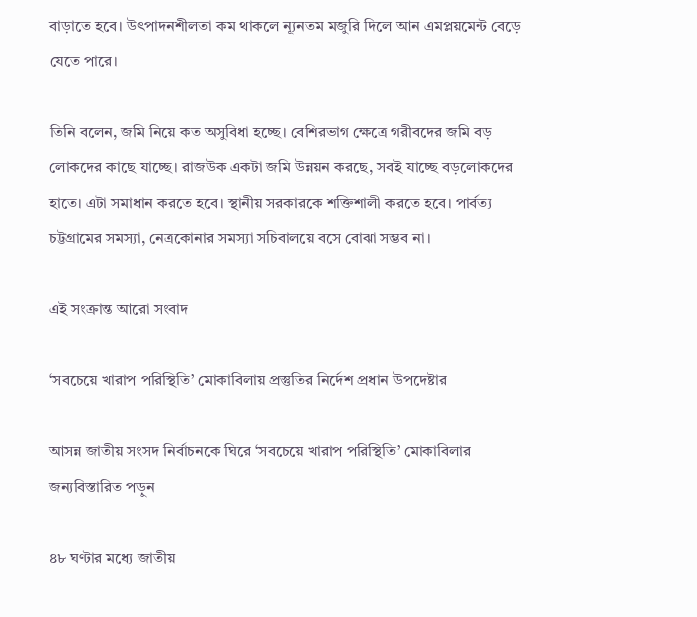বাড়াতে হবে। উৎপাদনশীলতা কম থাকলে ন্যূনতম মজুরি দিলে আন এমপ্লয়মেন্ট বেড়ে যেতে পারে।

তিনি বলেন, জমি নিয়ে কত অসুবিধা হচ্ছে। বেশিরভাগ ক্ষেত্রে গরীবদের জমি বড় লোকদের কাছে যাচ্ছে। রাজউক একটা জমি উন্নয়ন করছে, সবই যাচ্ছে বড়লোকদের হাতে। এটা সমাধান করতে হবে। স্থানীয় সরকারকে শক্তিশালী করতে হবে। পার্বত্য চট্টগ্রামের সমস্যা, নেত্রকোনার সমস্যা সচিবালয়ে বসে বোঝা সম্ভব না।

এই সংক্রান্ত আরো সংবাদ

‘সবচেয়ে খারাপ পরিস্থিতি’ মোকাবিলায় প্রস্তুতির নির্দেশ প্রধান উপদেষ্টার

আসন্ন জাতীয় সংসদ নির্বাচনকে ঘিরে ‘সবচেয়ে খারাপ পরিস্থিতি’ মোকাবিলার জন্যবিস্তারিত পড়ুন

৪৮ ঘণ্টার মধ্যে জাতীয়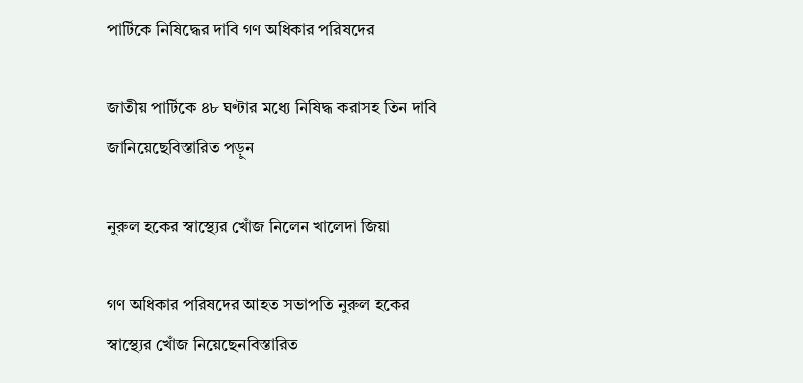পার্টিকে নিষিদ্ধের দাবি গণ অধিকার পরিষদের

জাতীয় পার্টিকে ৪৮ ঘণ্টার মধ্যে নিষিদ্ধ করাসহ তিন দাবি জানিয়েছেবিস্তারিত পড়ুন

নুরুল হকের স্বাস্থ্যের খোঁজ নিলেন খালেদা জিয়া

গণ অধিকার পরিষদের আহত সভাপতি নুরুল হকের স্বাস্থ্যের খোঁজ নিয়েছেনবিস্তারিত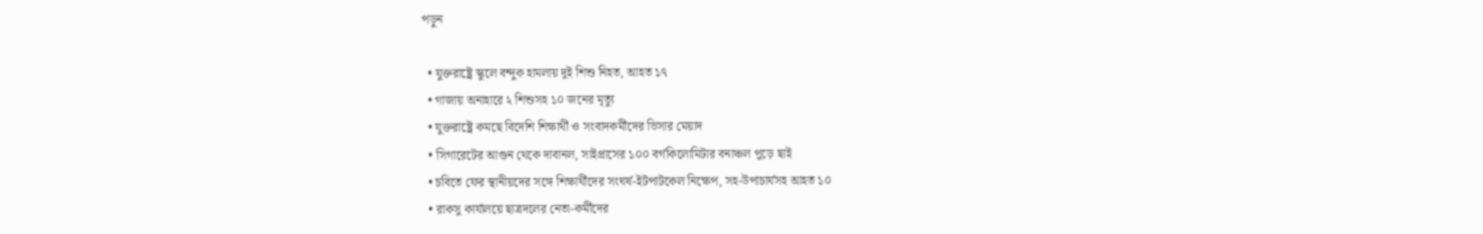পড়ুন

  • যুক্তরাষ্ট্রে স্কুলে বন্দুক হামলায় দুই শিশু নিহত, আহত ১৭
  • গাজায় অনাহারে ২ শিশুসহ ১০ জনের মৃত্যু
  • যুক্তরাষ্ট্রে কমছে বিদেশি শিক্ষার্থী ও সংবাদকর্মীদের ভিসার মেয়াদ
  • সিগারেটের আগুন থেকে দাবানল, সাইপ্রাসের ১০০ বর্গকিলোমিটার বনাঞ্চল পুড়ে ছাই
  • চবিতে ফের স্থানীয়দের সঙ্গে শিক্ষার্থীদের সংঘর্ষ-ইটপাটকেল নিক্ষেপ, সহ-উপাচার্যসহ আহত ১০
  • রাকসু কার্যালয়ে ছাত্রদলের নেতা-কর্মীদের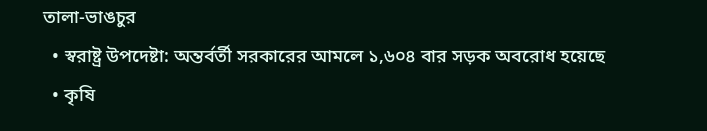তালা-ভাঙচুর
  • স্বরাষ্ট্র উপদেষ্টা: অন্তর্বর্তী সরকারের আমলে ১,৬০৪ বার সড়ক অবরোধ হয়েছে
  • কৃষি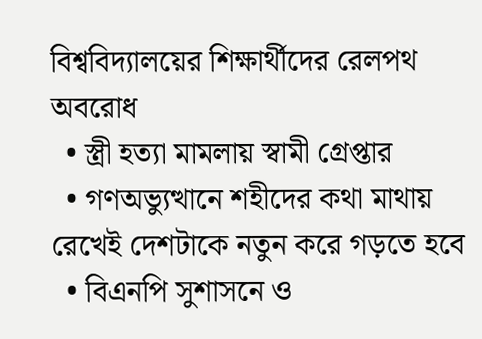বিশ্ববিদ্যালয়ের শিক্ষার্থীদের রেলপথ অবরোধ
  • স্ত্রী হত্যা মামলায় স্বামী গ্রেপ্তার
  • গণঅভ্যুত্থানে শহীদের কথা মাথায় রেখেই দেশটাকে নতুন করে গড়তে হবে
  • বিএনপি সুশাসনে ও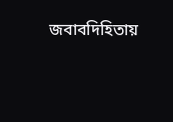জবাবদিহিতায়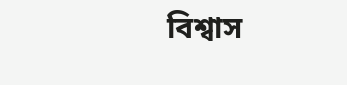বিশ্বাস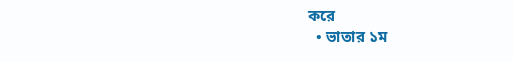করে
  • ভাতার ১ম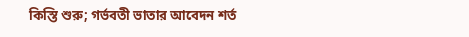কিস্তি শুরু; গর্ভবতী ভাতার আবেদন শর্ত